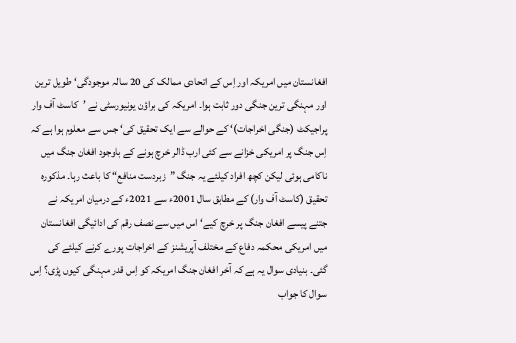افغانستان میں امریکہ اور اِس کے اتحادی ممالک کی 20 سالہ موجودگی‘ طویل ترین اور مہنگی ترین جنگی دور ثابت ہوا۔ امریکہ کی براؤن یونیورسٹی نے ’کاسٹ آف وار پراجیکٹ (جنگی اخراجات)‘ کے حوالے سے ایک تحقیق کی‘ جس سے معلوم ہوا ہے کہ اِس جنگ پر امریکی خزانے سے کئی ارب ڈالر خرچ ہونے کے باوجود افغان جنگ میں ناکامی ہوئی لیکن کچھ افراد کیلئے یہ جنگ ”زبردست منافع“ کا باعث رہا۔ مذکورہ تحقیق (کاسٹ آف وار) کے مطابق سال 2001ء سے 2021ء کے درمیان امریکہ نے جتنے پیسے افغان جنگ پر خرچ کیے‘ اس میں سے نصف رقم کی ادائیگی افغانستان میں امریکی محکمہ دفاع کے مختلف آپریشنز کے اخراجات پورے کرنے کیلئے کی گئی۔ بنیادی سوال یہ ہے کہ آخر افغان جنگ امریکہ کو اِس قدر مہنگی کیوں پڑی؟ اِس سوال کا جواب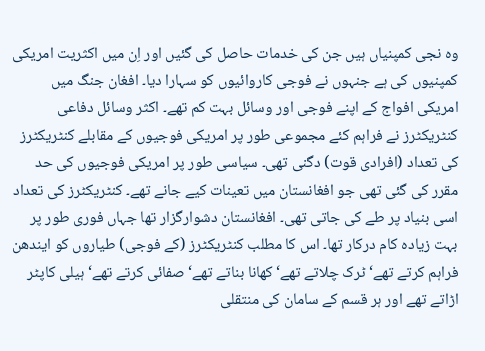وہ نجی کمپنیاں ہیں جن کی خدمات حاصل کی گئیں اور اِن میں اکثریت امریکی کمپنیوں کی ہے جنہوں نے فوجی کاروائیوں کو سہارا دیا۔ افغان جنگ میں امریکی افواج کے اپنے فوجی اور وسائل بہت کم تھے۔ اکثر وسائل دفاعی کنٹریکٹرز نے فراہم کئے مجموعی طور پر امریکی فوجیوں کے مقابلے کنٹریکٹرز کی تعداد (افرادی قوت) دگنی تھی۔ سیاسی طور پر امریکی فوجیوں کی حد مقرر کی گئی تھی جو افغانستان میں تعینات کیے جانے تھے۔ کنٹریکٹرز کی تعداد اسی بنیاد پر طے کی جاتی تھی۔ افغانستان دشوارگزار تھا جہاں فوری طور پر بہت زیادہ کام درکار تھا۔ اس کا مطلب کنٹریکٹرز (کے فوجی) طیاروں کو ایندھن فراہم کرتے تھے‘ ٹرک چلاتے تھے‘ کھانا بناتے تھے‘ صفائی کرتے تھے‘ ہیلی کاپٹر اڑاتے تھے اور ہر قسم کے سامان کی منتقلی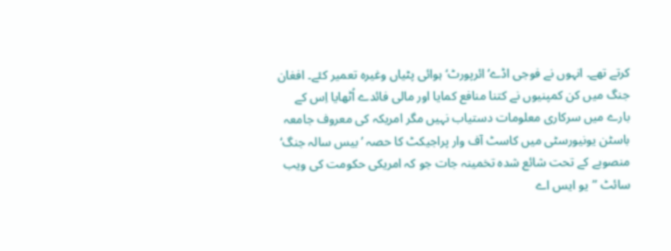کرتے تھے۔ انہوں نے فوجی اڈے‘ ائرپورٹ‘ ہوائی پٹیاں وغیرہ تعمیر کئے۔ افغان جنگ میں کن کمپنیوں نے کتنا منافع کمایا اور مالی فائدے اُٹھایا اِس کے بارے میں سرکاری معلومات دستیاب نہیں مگر امریکہ کی معروف جامعہ باسٹن یونیورسٹی میں کاسٹ آف وار پراجیکٹ کا حصہ ’بیس سالہ جنگ‘ منصوبے کے تحت شائع شدہ تخمینہ جات جو کہ امریکی حکومت کی ویب سائٹ ”یو ایس اے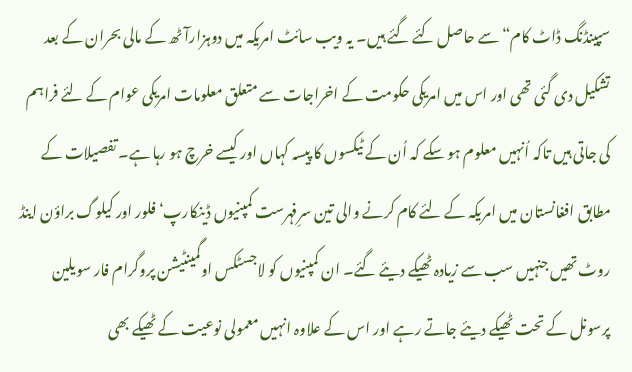سپینڈنگ ڈاٹ کام“ سے حاصل کئے گئے ہیں۔ یہ ویب سائٹ امریکہ میں دوہزارآٹھ کے مالی بحران کے بعد تشکیل دی گئی تھی اور اس میں امریکی حکومت کے اخراجات سے متعلق معلومات امریکی عوام کے لئے فراہم کی جاتی ہیں تاکہ اُنہیں معلوم ہو سکے کہ اُن کے ٹیکسوں کا پیسہ کہاں اور کیسے خرچ ہو رہا ہے۔ تفصیلات کے مطابق افغانستان میں امریکہ کے لئے کام کرنے والی تین سرِفہرست کمپنیوں ڈینکارپ‘ فلور اور کیلوگ براؤن اینڈ روٹ تھیں جنہیں سب سے زیادہ ٹھیکے دیئے گئے۔ ان کمپنیوں کو لاجسٹکس اوگمینٹیشن پروگرام فار سویلین پرسونل کے تحت ٹھیکے دیئے جاتے رہے اور اس کے علاوہ انہیں معمولی نوعیت کے ٹھیکے بھی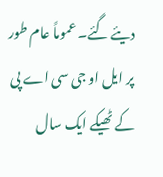دیئے گئے۔ عموماً عام طور پر ایل او جی سی اے پی کے ٹھیکے ایک سال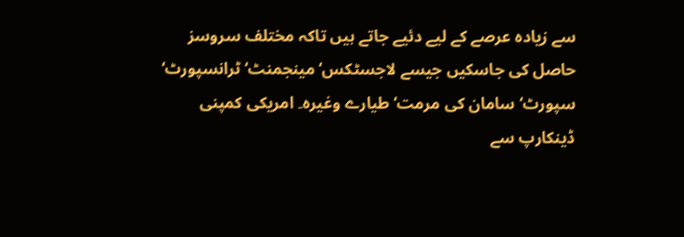سے زیادہ عرصے کے لیے دئیے جاتے ہیں تاکہ مختلف سروسز حاصل کی جاسکیں جیسے لاجسٹکس‘ مینجمنٹ‘ ٹرانسپورٹ‘ سپورٹ‘ سامان کی مرمت‘ طیارے وغیرہ۔ امریکی کمپنی ڈینکارپ سے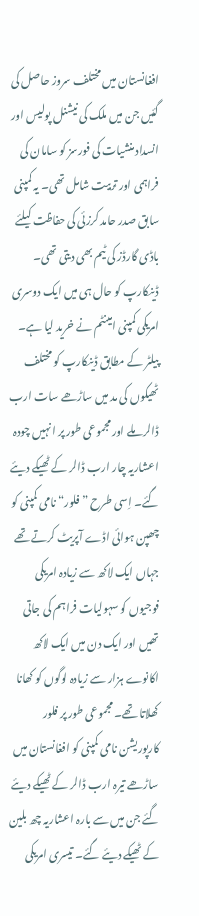افغانستان میں مختلف سروز حاصل کی گئیں جن میں ملک کی نیشنل پولیس اور انسداد منشیات کی فورسز کو سامان کی فراہمی اور تربیت شامل تھی۔ یہ کمپنی سابق صدر حامد کرزئی کی حفاظت کیلئے باڈی گارڈز کی ٹیم بھی دیتی تھی۔ ڈینکارپ کو حال ہی میں ایک دوسری امریکی کمپنی امینٹم نے خرید لیا ہے۔ پیلٹر کے مطابق ڈینکارپ کو مختلف ٹھیکوں کی مد میں ساڑھے سات ارب ڈالر ملے اور مجموعی طور پر انہیں چودہ اعشاریہ چار ارب ڈالر کے ٹھیکے دیئے گئے۔ اِسی طرح ”فلور“ نامی کمپنی کو چھپن ہوائی اڈے آپریٹ کرتے تھے جہاں ایک لاکھ سے زیادہ امریکی فوجیوں کو سہولیات فراہم کی جاتی تھیں اور ایک دن میں ایک لاکھ اکانوے ہزار سے زیادہ لوگوں کو کھانا کھلاتا تھے۔ مجموعی طور پر فلور کارپوریشن نامی کمپنی کو افغانستان میں ساڑھے تیرہ ارب ڈالر کے ٹھیکے دیئے گئے جن میں سے بارہ اعشاریہ چھ بلین کے ٹھیکے دیئے گئے۔ تیسری امریکی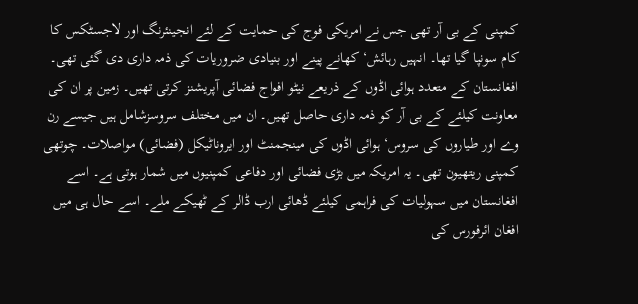کمپنی کے بی آر تھی جس نے امریکی فوج کی حمایت کے لئے انجینئرنگ اور لاجسٹکس کا کام سونپا گیا تھا۔ انہیں رہائش‘ کھانے پینے اور بنیادی ضروریات کی ذمہ داری دی گئی تھی۔ افغانستان کے متعدد ہوائی اڈوں کے ذریعے نیٹو افواج فضائی آپریشنز کرتی تھیں۔ زمین پر ان کی معاونت کیلئے کے بی آر کو ذمہ داری حاصل تھیں۔ ان میں مختلف سروسزشامل ہیں جیسے رن وے اور طیاروں کی سروس‘ ہوائی اڈوں کی مینجمنٹ اور ایروناٹیکل (فضائی) مواصلات۔ چوتھی کمپنی ریتھیون تھی۔ یہ امریکہ میں بڑی فضائی اور دفاعی کمپنیوں میں شمار ہوتی ہے۔ اسے افغانستان میں سہولیات کی فراہمی کیلئے ڈھائی ارب ڈالر کے ٹھیکے ملے۔ اسے حال ہی میں افغان ائرفورس کی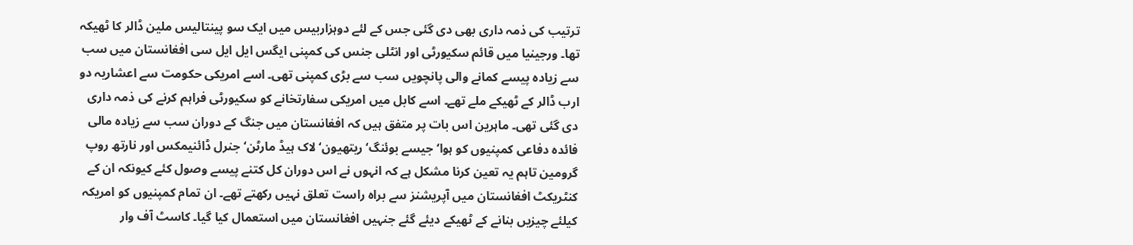ترتیب کی ذمہ داری بھی دی گئی جس کے لئے دوہزاربیس میں ایک سو پینتالیس ملین ڈالر کا ٹھیکہ تھا۔ ورجینیا میں قائم سکیورٹی اور انٹلی جنس کی کمپنی ایگس ایل ایل سی افغانستان میں سب سے زیادہ پیسے کمانے والی پانچویں سب سے بڑی کمپنی تھی۔ اسے امریکی حکومت سے اعشاریہ دو ارب ڈالر کے ٹھیکے ملے تھے۔ اسے کابل میں امریکی سفارتخانے کو سکیورٹی فراہم کرنے کی ذمہ داری دی گئی تھی۔ ماہرین اس بات پر متفق ہیں کہ افغانستان میں جنگ کے دوران سب سے زیادہ مالی فائدہ دفاعی کمپنیوں کو ہوا‘ جیسے بوئنگ‘ ریتھیون‘ لاک ہیڈ مارٹن‘ جنرل ڈائنیمکس اور نارتھ روپ گرومین تاہم یہ تعین کرنا مشکل ہے کہ انہوں نے اس دوران کل کتنے پیسے وصول کئے کیونکہ ان کے کنٹریکٹ افغانستان میں آپریشنز سے براہ راست تعلق نہیں رکھتے تھے۔ ان تمام کمپنیوں کو امریکہ کیلئے چیزیں بنانے کے ٹھیکے دیئے گئے جنہیں افغانستان میں استعمال کیا گیا۔ کاسٹ آف وار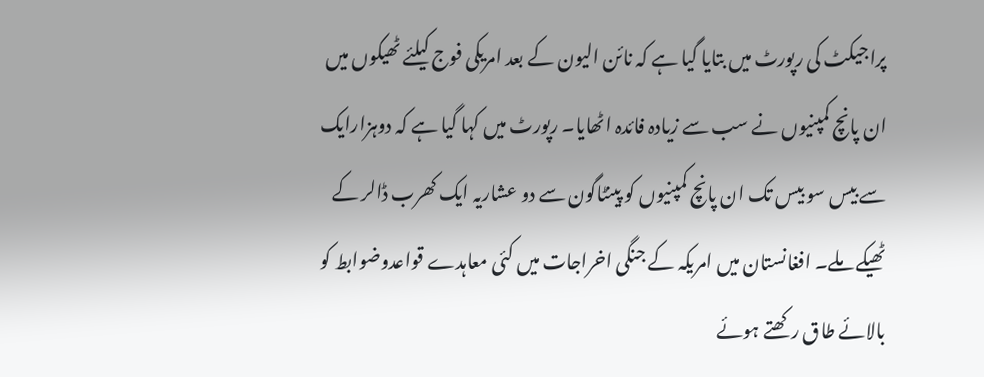پراجیکٹ کی رپورٹ میں بتایا گیا ہے کہ نائن الیون کے بعد امریکی فوج کیلئے ٹھیکوں میں ان پانچ کمپنیوں نے سب سے زیادہ فائدہ اٹھایا۔ رپورٹ میں کہا گیا ہے کہ دوہزارایک سے بیس سو بیس تک ان پانچ کمپنیوں کو پینٹاگون سے دو عشاریہ ایک کھرب ڈالر کے ٹھیکے ملے۔ افغانستان میں امریکہ کے جنگی اخراجات میں کئی معاہدے قواعدوضوابط کو بالائے طاق رکھتے ہوئے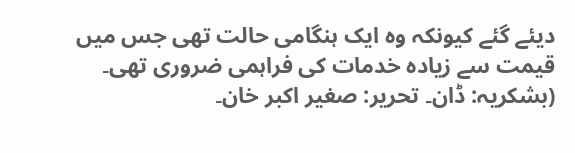دیئے گئے کیونکہ وہ ایک ہنگامی حالت تھی جس میں قیمت سے زیادہ خدمات کی فراہمی ضروری تھی۔ (بشکریہ: ڈان۔ تحریر: صغیر اکبر خان۔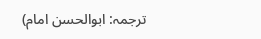ترجمہ: ابوالحسن امام)